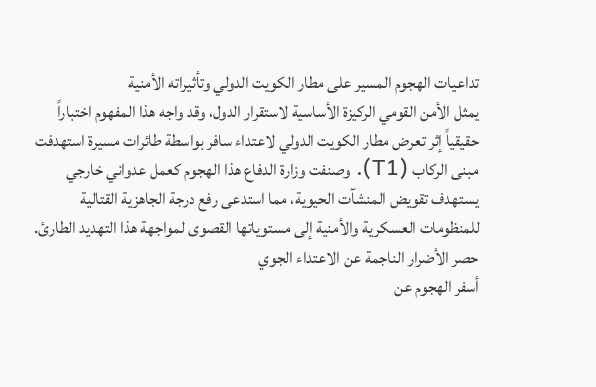تداعيات الهجوم المسير على مطار الكويت الدولي وتأثيراته الأمنية
يمثل الأمن القومي الركيزة الأساسية لاستقرار الدول، وقد واجه هذا المفهوم اختباراً حقيقياً إثر تعرض مطار الكويت الدولي لاعتداء سافر بواسطة طائرات مسيرة استهدفت مبنى الركاب (T1). وصنفت وزارة الدفاع هذا الهجوم كعمل عدواني خارجي يستهدف تقويض المنشآت الحيوية، مما استدعى رفع درجة الجاهزية القتالية للمنظومات العسكرية والأمنية إلى مستوياتها القصوى لمواجهة هذا التهديد الطارئ.
حصر الأضرار الناجمة عن الاعتداء الجوي
أسفر الهجوم عن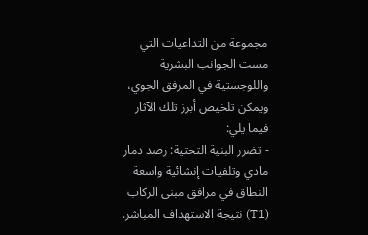مجموعة من التداعيات التي مست الجوانب البشرية واللوجستية في المرفق الجوي، ويمكن تلخيص أبرز تلك الآثار فيما يلي:
- تضرر البنية التحتية: رصد دمار مادي وتلفيات إنشائية واسعة النطاق في مرافق مبنى الركاب (T1) نتيجة الاستهداف المباشر.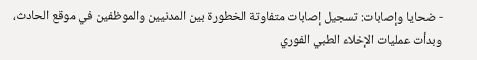- ضحايا وإصابات: تسجيل إصابات متفاوتة الخطورة بين المدنيين والموظفين في موقع الحادث، وبدأت عمليات الإخلاء الطبي الفوري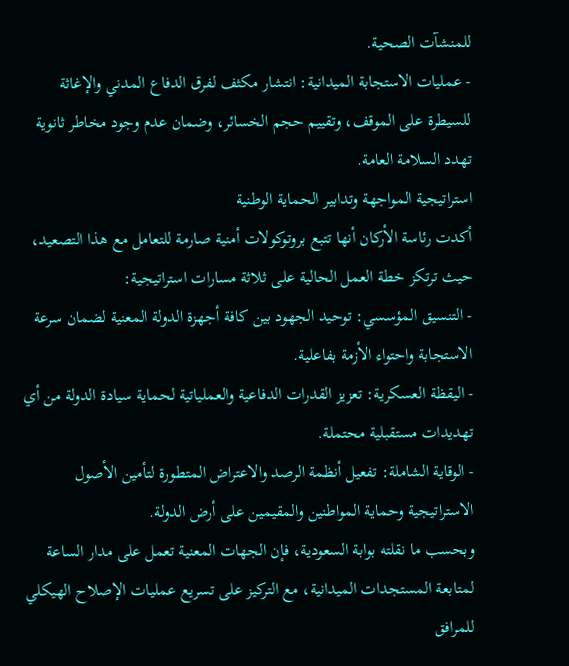للمنشآت الصحية.
- عمليات الاستجابة الميدانية: انتشار مكثف لفرق الدفاع المدني والإغاثة للسيطرة على الموقف، وتقييم حجم الخسائر، وضمان عدم وجود مخاطر ثانوية تهدد السلامة العامة.
استراتيجية المواجهة وتدابير الحماية الوطنية
أكدت رئاسة الأركان أنها تتبع بروتوكولات أمنية صارمة للتعامل مع هذا التصعيد، حيث ترتكز خطة العمل الحالية على ثلاثة مسارات استراتيجية:
- التنسيق المؤسسي: توحيد الجهود بين كافة أجهزة الدولة المعنية لضمان سرعة الاستجابة واحتواء الأزمة بفاعلية.
- اليقظة العسكرية: تعزيز القدرات الدفاعية والعملياتية لحماية سيادة الدولة من أي تهديدات مستقبلية محتملة.
- الوقاية الشاملة: تفعيل أنظمة الرصد والاعتراض المتطورة لتأمين الأصول الاستراتيجية وحماية المواطنين والمقيمين على أرض الدولة.
وبحسب ما نقلته بوابة السعودية، فإن الجهات المعنية تعمل على مدار الساعة لمتابعة المستجدات الميدانية، مع التركيز على تسريع عمليات الإصلاح الهيكلي للمرافق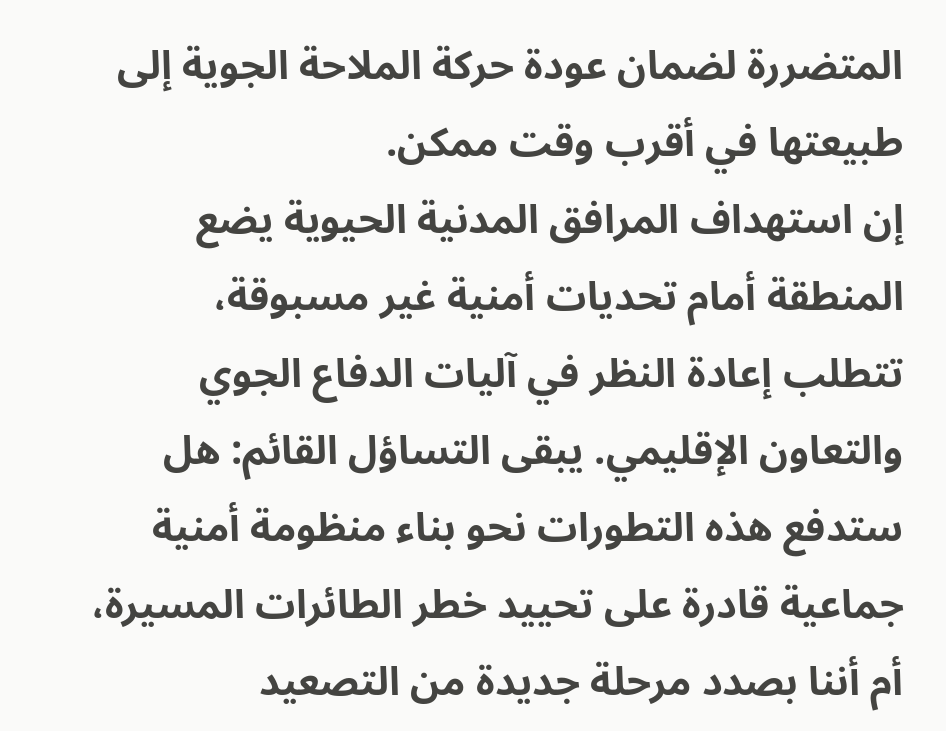المتضررة لضمان عودة حركة الملاحة الجوية إلى طبيعتها في أقرب وقت ممكن.
إن استهداف المرافق المدنية الحيوية يضع المنطقة أمام تحديات أمنية غير مسبوقة، تتطلب إعادة النظر في آليات الدفاع الجوي والتعاون الإقليمي. يبقى التساؤل القائم: هل ستدفع هذه التطورات نحو بناء منظومة أمنية جماعية قادرة على تحييد خطر الطائرات المسيرة، أم أننا بصدد مرحلة جديدة من التصعيد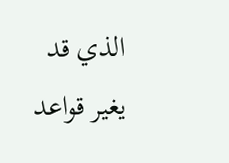الذي قد يغير قواعد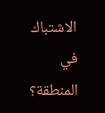الاشتباك في المنطقة؟